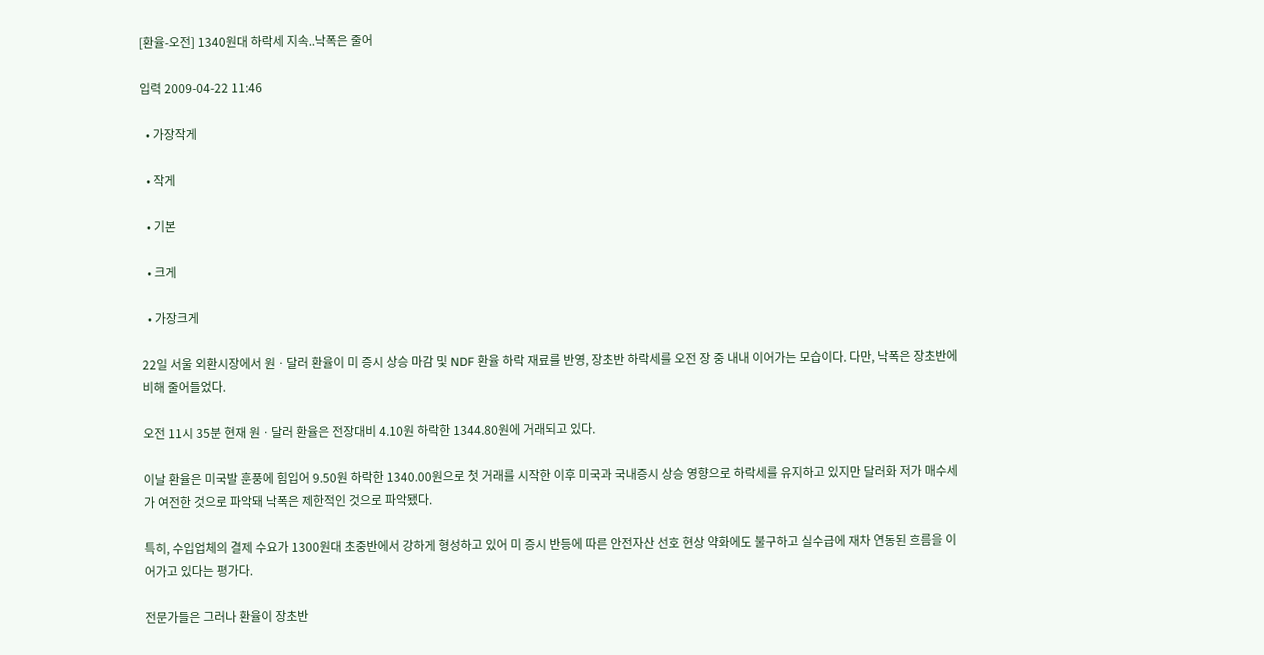[환율-오전] 1340원대 하락세 지속..낙폭은 줄어

입력 2009-04-22 11:46

  • 가장작게

  • 작게

  • 기본

  • 크게

  • 가장크게

22일 서울 외환시장에서 원ㆍ달러 환율이 미 증시 상승 마감 및 NDF 환율 하락 재료를 반영, 장초반 하락세를 오전 장 중 내내 이어가는 모습이다. 다만, 낙폭은 장초반에 비해 줄어들었다.

오전 11시 35분 현재 원ㆍ달러 환율은 전장대비 4.10원 하락한 1344.80원에 거래되고 있다.

이날 환율은 미국발 훈풍에 힘입어 9.50원 하락한 1340.00원으로 첫 거래를 시작한 이후 미국과 국내증시 상승 영향으로 하락세를 유지하고 있지만 달러화 저가 매수세가 여전한 것으로 파악돼 낙폭은 제한적인 것으로 파악됐다.

특히, 수입업체의 결제 수요가 1300원대 초중반에서 강하게 형성하고 있어 미 증시 반등에 따른 안전자산 선호 현상 약화에도 불구하고 실수급에 재차 연동된 흐름을 이어가고 있다는 평가다.

전문가들은 그러나 환율이 장초반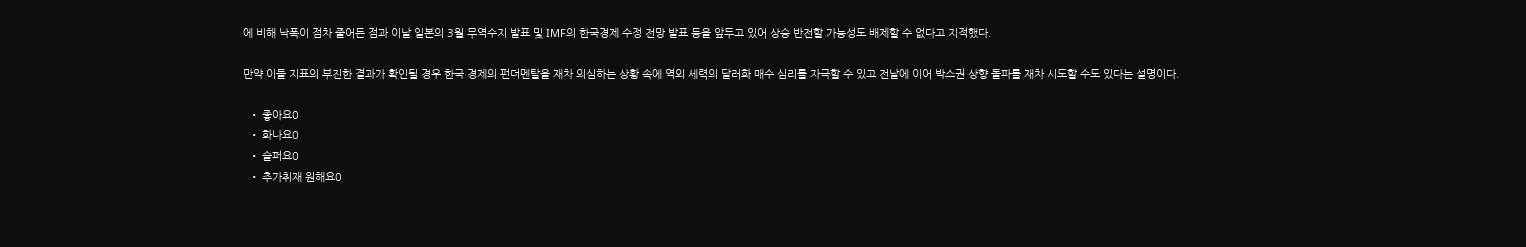에 비해 낙폭이 점차 줄어든 점과 이날 일본의 3월 무역수지 발표 및 IMF의 한국경제 수정 전망 발표 등을 앞두고 있어 상승 반전할 가능성도 배제할 수 없다고 지적했다.

만약 이들 지표의 부진한 결과가 확인될 경우 한국 경제의 펀더멘탈을 재차 의심하는 상황 속에 역외 세력의 달러화 매수 심리를 자극할 수 있고 전날에 이어 박스권 상향 돌파를 재차 시도할 수도 있다는 설명이다.

  • 좋아요0
  • 화나요0
  • 슬퍼요0
  • 추가취재 원해요0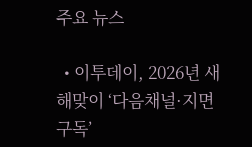주요 뉴스

  • 이투데이, 2026년 새해맞이 ‘다음채널·지면 구독’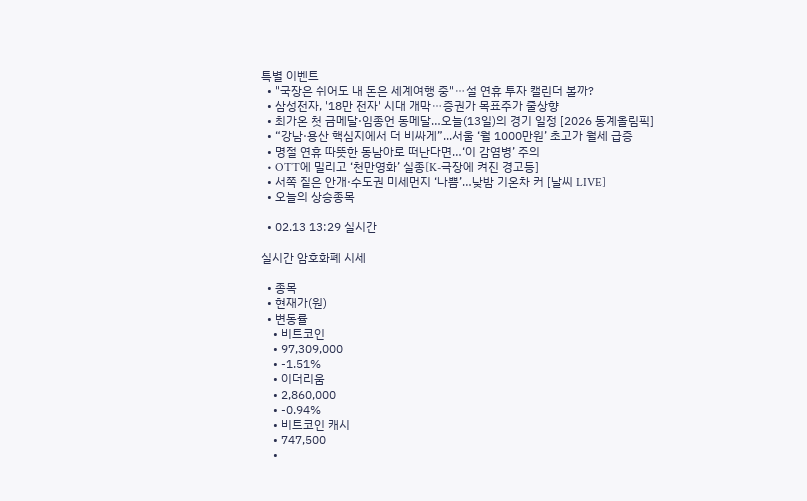특별 이벤트
  • "국장은 쉬어도 내 돈은 세계여행 중"⋯설 연휴 투자 캘린더 볼까?
  • 삼성전자, '18만 전자' 시대 개막⋯증권가 목표주가 줄상향
  • 최가온 첫 금메달·임종언 동메달…오늘(13일)의 경기 일정 [2026 동계올림픽]
  • “강남·용산 핵심지에서 더 비싸게”...서울 ‘월 1000만원’ 초고가 월세 급증
  • 명절 연휴 따뜻한 동남아로 떠난다면…‘이 감염병’ 주의
  • OTT에 밀리고 ‘천만영화’ 실종[K-극장에 켜진 경고등]
  • 서쪽 짙은 안개·수도권 미세먼지 ‘나쁨’…낮밤 기온차 커 [날씨 LIVE]
  • 오늘의 상승종목

  • 02.13 13:29 실시간

실시간 암호화폐 시세

  • 종목
  • 현재가(원)
  • 변동률
    • 비트코인
    • 97,309,000
    • -1.51%
    • 이더리움
    • 2,860,000
    • -0.94%
    • 비트코인 캐시
    • 747,500
    •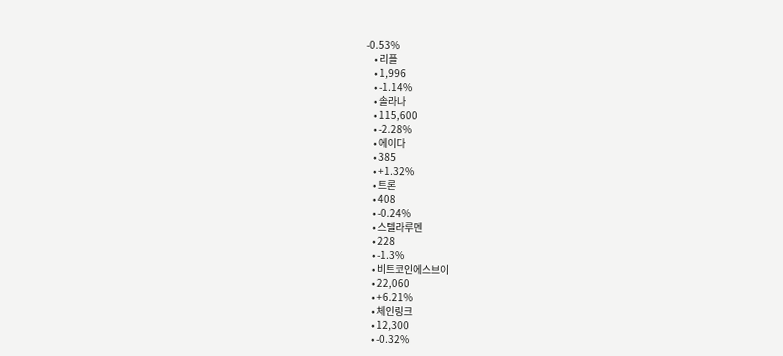-0.53%
    • 리플
    • 1,996
    • -1.14%
    • 솔라나
    • 115,600
    • -2.28%
    • 에이다
    • 385
    • +1.32%
    • 트론
    • 408
    • -0.24%
    • 스텔라루멘
    • 228
    • -1.3%
    • 비트코인에스브이
    • 22,060
    • +6.21%
    • 체인링크
    • 12,300
    • -0.32%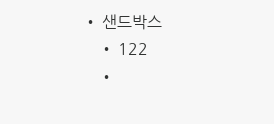• 샌드박스
    • 122
    •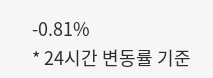-0.81%
* 24시간 변동률 기준